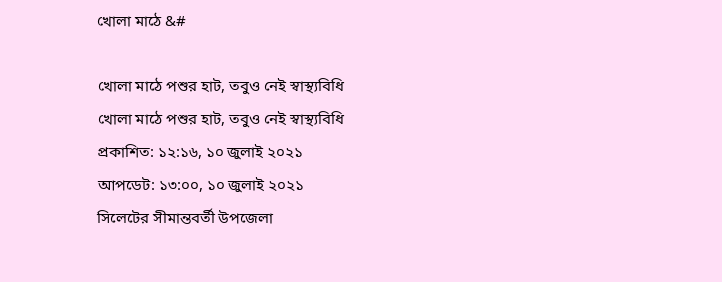খোলা মাঠে &#

খোলা মাঠে পশুর হাট, তবুও নেই স্বাস্থ্যবিধি
খোলা মাঠে পশুর হাট, তবুও নেই স্বাস্থ্যবিধি
প্রকাশিত: ১২:১৬, ১০ জুলাই ২০২১
আপডেট: ১৩:০০, ১০ জুলাই ২০২১
সিলেটের সীমান্তবর্তী উপজেলা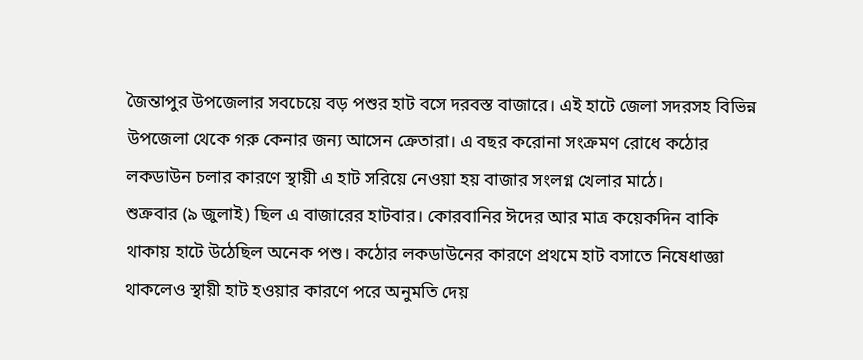জৈন্তাপুর উপজেলার সবচেয়ে বড় পশুর হাট বসে দরবস্ত বাজারে। এই হাটে জেলা সদরসহ বিভিন্ন উপজেলা থেকে গরু কেনার জন্য আসেন ক্রেতারা। এ বছর করোনা সংক্রমণ রোধে কঠোর লকডাউন চলার কারণে স্থায়ী এ হাট সরিয়ে নেওয়া হয় বাজার সংলগ্ন খেলার মাঠে।
শুক্রবার (৯ জুলাই) ছিল এ বাজারের হাটবার। কোরবানির ঈদের আর মাত্র কয়েকদিন বাকি থাকায় হাটে উঠেছিল অনেক পশু। কঠোর লকডাউনের কারণে প্রথমে হাট বসাতে নিষেধাজ্ঞা থাকলেও স্থায়ী হাট হওয়ার কারণে পরে অনুমতি দেয়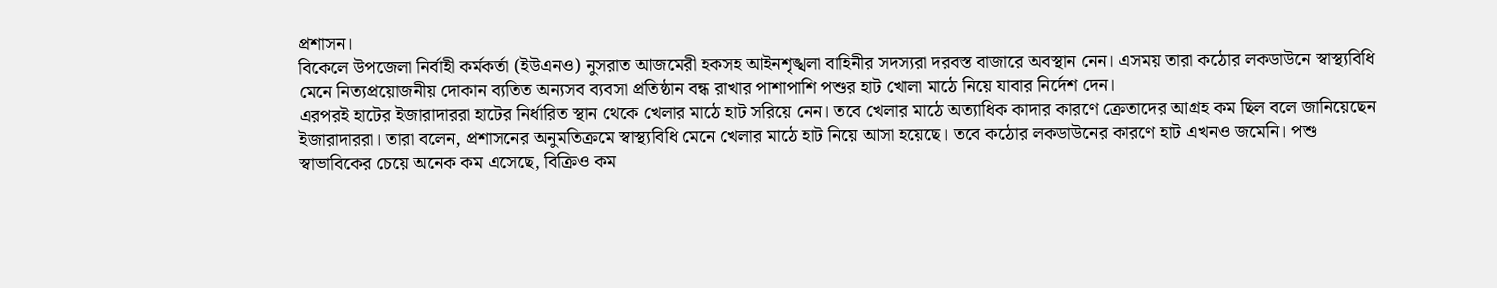প্রশাসন।
বিকেলে উপজেলা নির্বাহী কর্মকর্তা (ইউএনও) নুসরাত আজমেরী হকসহ আইনশৃঙ্খলা বাহিনীর সদস্যরা দরবস্ত বাজারে অবস্থান নেন। এসময় তারা কঠোর লকডাউনে স্বাস্থ্যবিধি মেনে নিত্যপ্রয়োজনীয় দোকান ব্যতিত অন্যসব ব্যবসা প্রতিষ্ঠান বন্ধ রাখার পাশাপাশি পশুর হাট খোলা মাঠে নিয়ে যাবার নির্দেশ দেন।
এরপরই হাটের ইজারাদাররা হাটের নির্ধারিত স্থান থেকে খেলার মাঠে হাট সরিয়ে নেন। তবে খেলার মাঠে অত্যাধিক কাদার কারণে ক্রেতাদের আগ্রহ কম ছিল বলে জানিয়েছেন ইজারাদাররা। তারা বলেন, প্রশাসনের অনুমতিক্রমে স্বাস্থ্যবিধি মেনে খেলার মাঠে হাট নিয়ে আসা হয়েছে। তবে কঠোর লকডাউনের কারণে হাট এখনও জমেনি। পশু স্বাভাবিকের চেয়ে অনেক কম এসেছে, বিক্রিও কম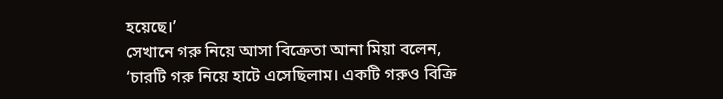হয়েছে।’
সেখানে গরু নিয়ে আসা বিক্রেতা আনা মিয়া বলেন, ‘চারটি গরু নিয়ে হাটে এসেছিলাম। একটি গরুও বিক্রি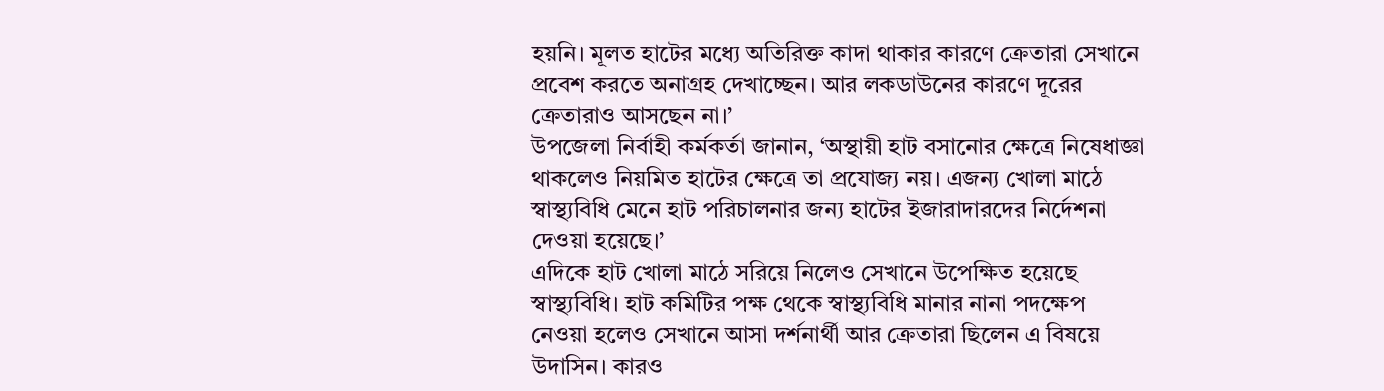হয়নি। মূলত হাটের মধ্যে অতিরিক্ত কাদা থাকার কারণে ক্রেতারা সেখানে প্রবেশ করতে অনাগ্রহ দেখাচ্ছেন। আর লকডাউনের কারণে দূরের ক্রেতারাও আসছেন না।’
উপজেলা নির্বাহী কর্মকর্তা জানান, ‘অস্থায়ী হাট বসানোর ক্ষেত্রে নিষেধাজ্ঞা থাকলেও নিয়মিত হাটের ক্ষেত্রে তা প্রযোজ্য নয়। এজন্য খোলা মাঠে স্বাস্থ্যবিধি মেনে হাট পরিচালনার জন্য হাটের ইজারাদারদের নির্দেশনা দেওয়া হয়েছে।’
এদিকে হাট খোলা মাঠে সরিয়ে নিলেও সেখানে উপেক্ষিত হয়েছে স্বাস্থ্যবিধি। হাট কমিটির পক্ষ থেকে স্বাস্থ্যবিধি মানার নানা পদক্ষেপ নেওয়া হলেও সেখানে আসা দর্শনার্থী আর ক্রেতারা ছিলেন এ বিষয়ে উদাসিন। কারও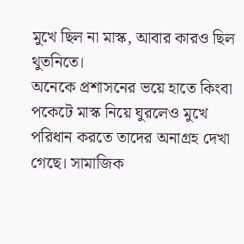মুখে ছিল না মাস্ক, আবার কারও ছিল থুতনিতে।
অনেকে প্রশাসনের ভয়ে হাতে কিংবা পকেটে মাস্ক নিয়ে ঘুরলেও মুখে পরিধান করতে তাদের অনাগ্রহ দেখা গেছে। সামাজিক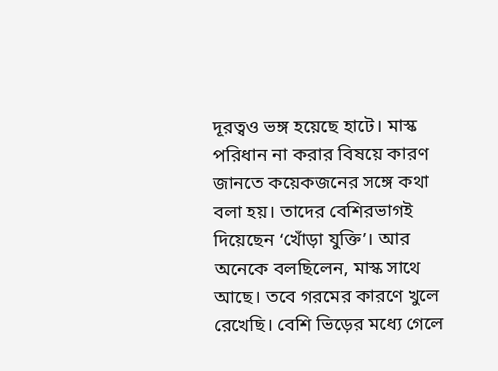দূরত্বও ভঙ্গ হয়েছে হাটে। মাস্ক পরিধান না করার বিষয়ে কারণ জানতে কয়েকজনের সঙ্গে কথা বলা হয়। তাদের বেশিরভাগই দিয়েছেন ‘খোঁড়া যুক্তি’। আর অনেকে বলছিলেন, মাস্ক সাথে আছে। তবে গরমের কারণে খুলে রেখেছি। বেশি ভিড়ের মধ্যে গেলে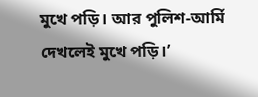মুখে পড়ি। আর পুলিশ-আর্মি দেখলেই মুখে পড়ি।’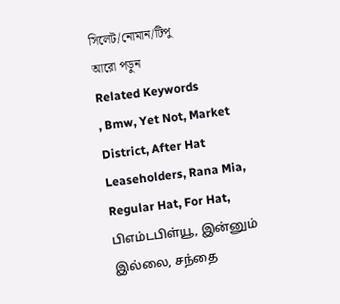সিলেট/নোমান/টিপু
আরো পড়ুন
Related Keywords
, Bmw, Yet Not, Market District, After Hat Leaseholders, Rana Mia, Regular Hat, For Hat, பிஎம்டபிள்யூ, இன்னும் இல்லை, சந்தை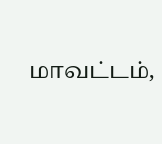மாவட்டம்,